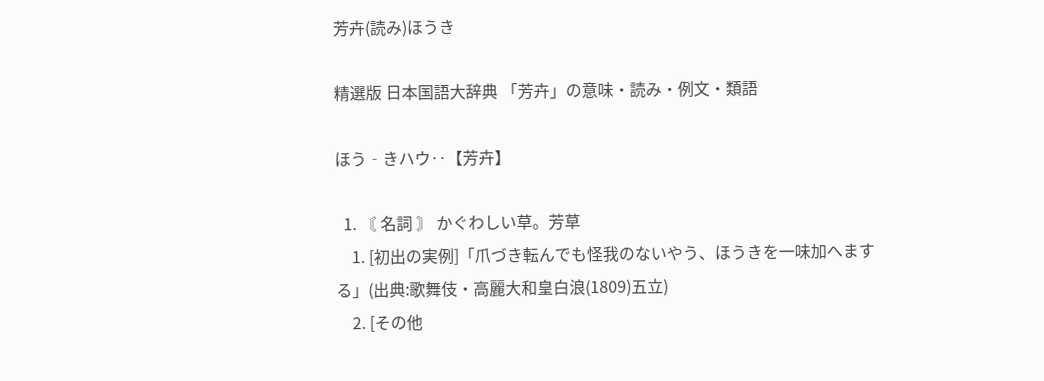芳卉(読み)ほうき

精選版 日本国語大辞典 「芳卉」の意味・読み・例文・類語

ほう‐きハウ‥【芳卉】

  1. 〘 名詞 〙 かぐわしい草。芳草
    1. [初出の実例]「爪づき転んでも怪我のないやう、ほうきを一味加へまする」(出典:歌舞伎・高麗大和皇白浪(1809)五立)
    2. [その他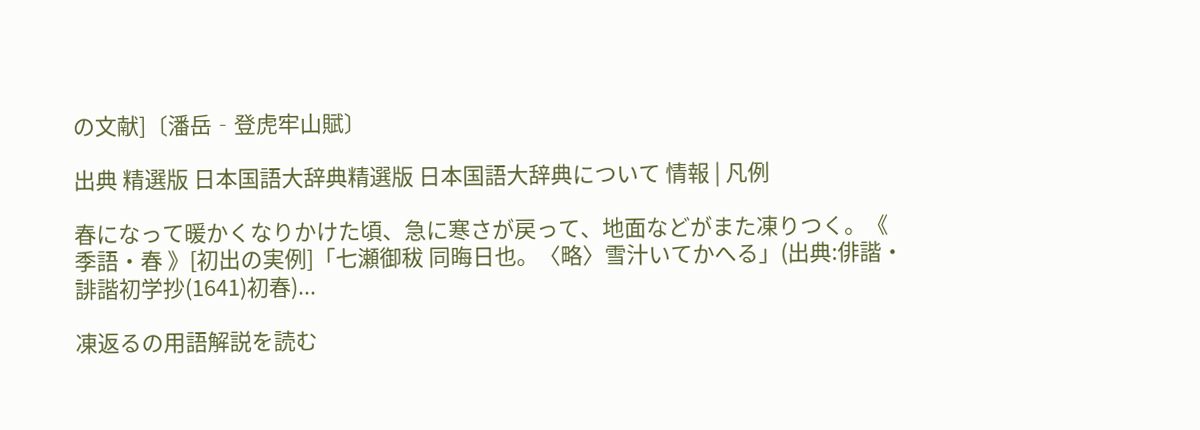の文献]〔潘岳‐登虎牢山賦〕

出典 精選版 日本国語大辞典精選版 日本国語大辞典について 情報 | 凡例

春になって暖かくなりかけた頃、急に寒さが戻って、地面などがまた凍りつく。《 季語・春 》[初出の実例]「七瀬御秡 同晦日也。〈略〉雪汁いてかへる」(出典:俳諧・誹諧初学抄(1641)初春)...

凍返るの用語解説を読む